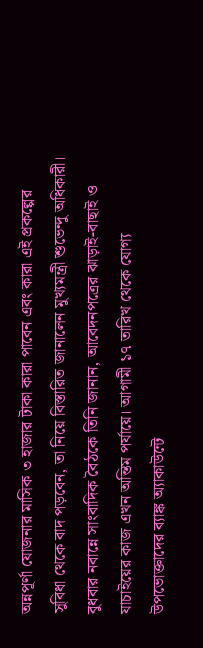অন্নপূর্ণা যোজনার মাসিক ৩ হাজার টাকা কারা পাবেন এবং কারা এই প্রকল্পের সুবিধা থেকে বাদ পড়বেন, তা নিয়ে বিস্তারিত জানালেন মুখ্যমন্ত্রী শুভেন্দু অধিকারী। বুধবার নবান্নে সাংবাদিক বৈঠকে তিনি জানান, আবেদনপত্রের ঝাড়াই-বাছাই ও যাচাইয়ের কাজ এখন অন্তিম পর্যায়ে। আগামী ১৭ তারিখ থেকে যোগ্য উপভোক্তাদের ব্যাঙ্ক অ্যাকাউন্টে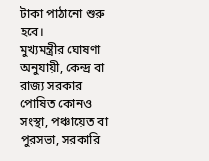টাকা পাঠানো শুরু হবে।
মুখ্যমন্ত্রীর ঘোষণা অনুযায়ী, কেন্দ্র বা রাজ্য সরকার পোষিত কোনও সংস্থা, পঞ্চায়েত বা পুরসভা, সরকারি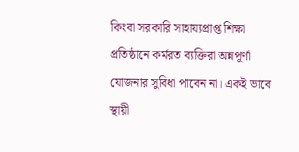কিংবা সরকারি সাহায্যপ্রাপ্ত শিক্ষা প্রতিষ্ঠানে কর্মরত ব্যক্তিরা অন্নপূর্ণা যোজনার সুবিধা পাবেন না। একই ভাবে স্থায়ী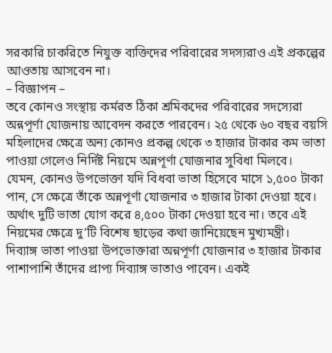সরকারি চাকরিতে নিযুক্ত ব্যক্তিদের পরিবারের সদস্যরাও এই প্রকল্পের আওতায় আসবেন না।
– বিজ্ঞাপন –
তবে কোনও সংস্থায় কর্মরত ঠিকা শ্রমিকদের পরিবারের সদস্যেরা অন্নপূর্ণা যোজনায় আবেদন করতে পারবেন। ২৫ থেকে ৬০ বছর বয়সি মহিলাদের ক্ষেত্রে অন্য কোনও প্রকল্প থেকে ৩ হাজার টাকার কম ভাতা পাওয়া গেলেও নির্দিষ্ট নিয়মে অন্নপূর্ণা যোজনার সুবিধা মিলবে।
যেমন, কোনও উপভোক্তা যদি বিধবা ভাতা হিসেবে মাসে ১,৫০০ টাকা পান, সে ক্ষেত্রে তাঁকে অন্নপূর্ণা যোজনার ৩ হাজার টাকা দেওয়া হবে। অর্থাৎ দুটি ভাতা যোগ করে ৪,৫০০ টাকা দেওয়া হবে না। তবে এই নিয়মের ক্ষেত্রে দু’টি বিশেষ ছাড়ের কথা জানিয়েছেন মুখ্যমন্ত্রী।
দিব্যাঙ্গ ভাতা পাওয়া উপভোক্তারা অন্নপূর্ণা যোজনার ৩ হাজার টাকার পাশাপাশি তাঁদের প্রাপ্য দিব্যাঙ্গ ভাতাও পাবেন। একই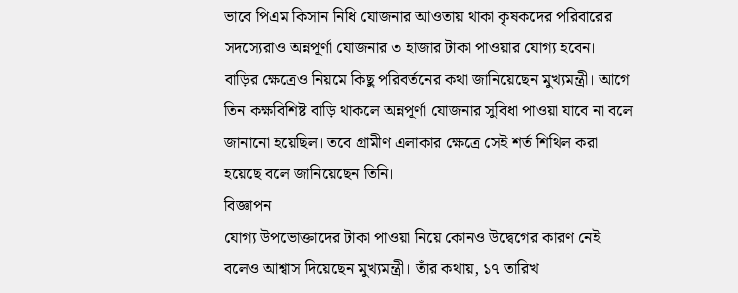ভাবে পিএম কিসান নিধি যোজনার আওতায় থাকা কৃষকদের পরিবারের সদস্যেরাও অন্নপূর্ণা যোজনার ৩ হাজার টাকা পাওয়ার যোগ্য হবেন।
বাড়ির ক্ষেত্রেও নিয়মে কিছু পরিবর্তনের কথা জানিয়েছেন মুখ্যমন্ত্রী। আগে তিন কক্ষবিশিষ্ট বাড়ি থাকলে অন্নপূর্ণা যোজনার সুবিধা পাওয়া যাবে না বলে জানানো হয়েছিল। তবে গ্রামীণ এলাকার ক্ষেত্রে সেই শর্ত শিথিল করা হয়েছে বলে জানিয়েছেন তিনি।
বিজ্ঞাপন
যোগ্য উপভোক্তাদের টাকা পাওয়া নিয়ে কোনও উদ্বেগের কারণ নেই বলেও আশ্বাস দিয়েছেন মুখ্যমন্ত্রী। তাঁর কথায়, ১৭ তারিখ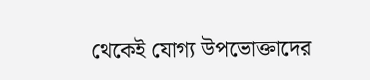থেকেই যোগ্য উপভোক্তাদের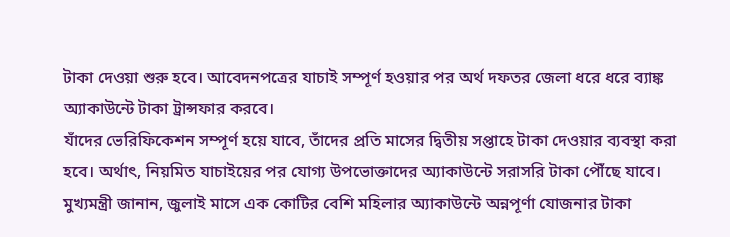টাকা দেওয়া শুরু হবে। আবেদনপত্রের যাচাই সম্পূর্ণ হওয়ার পর অর্থ দফতর জেলা ধরে ধরে ব্যাঙ্ক অ্যাকাউন্টে টাকা ট্রান্সফার করবে।
যাঁদের ভেরিফিকেশন সম্পূর্ণ হয়ে যাবে, তাঁদের প্রতি মাসের দ্বিতীয় সপ্তাহে টাকা দেওয়ার ব্যবস্থা করা হবে। অর্থাৎ, নিয়মিত যাচাইয়ের পর যোগ্য উপভোক্তাদের অ্যাকাউন্টে সরাসরি টাকা পৌঁছে যাবে।
মুখ্যমন্ত্রী জানান, জুলাই মাসে এক কোটির বেশি মহিলার অ্যাকাউন্টে অন্নপূর্ণা যোজনার টাকা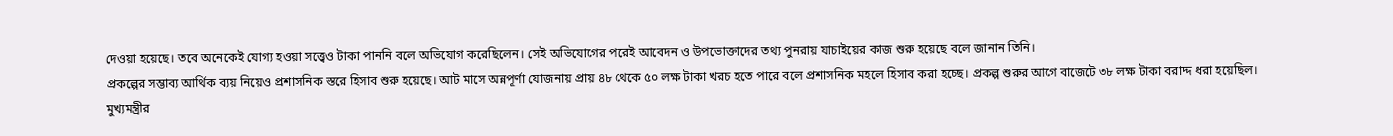দেওয়া হয়েছে। তবে অনেকেই যোগ্য হওয়া সত্ত্বেও টাকা পাননি বলে অভিযোগ করেছিলেন। সেই অভিযোগের পরেই আবেদন ও উপভোক্তাদের তথ্য পুনরায় যাচাইয়ের কাজ শুরু হয়েছে বলে জানান তিনি।
প্রকল্পের সম্ভাব্য আর্থিক ব্যয় নিয়েও প্রশাসনিক স্তরে হিসাব শুরু হয়েছে। আট মাসে অন্নপূর্ণা যোজনায় প্রায় ৪৮ থেকে ৫০ লক্ষ টাকা খরচ হতে পারে বলে প্রশাসনিক মহলে হিসাব করা হচ্ছে। প্রকল্প শুরুর আগে বাজেটে ৩৮ লক্ষ টাকা বরাদ্দ ধরা হয়েছিল।
মুখ্যমন্ত্রীর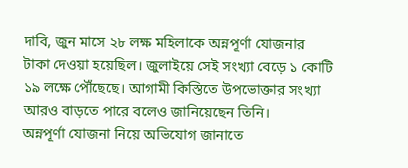দাবি, জুন মাসে ২৮ লক্ষ মহিলাকে অন্নপূর্ণা যোজনার টাকা দেওয়া হয়েছিল। জুলাইয়ে সেই সংখ্যা বেড়ে ১ কোটি ১৯ লক্ষে পৌঁছেছে। আগামী কিস্তিতে উপভোক্তার সংখ্যা আরও বাড়তে পারে বলেও জানিয়েছেন তিনি।
অন্নপূর্ণা যোজনা নিয়ে অভিযোগ জানাতে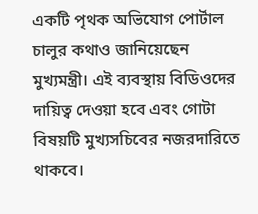একটি পৃথক অভিযোগ পোর্টাল চালুর কথাও জানিয়েছেন মুখ্যমন্ত্রী। এই ব্যবস্থায় বিডিওদের দায়িত্ব দেওয়া হবে এবং গোটা বিষয়টি মুখ্যসচিবের নজরদারিতে থাকবে।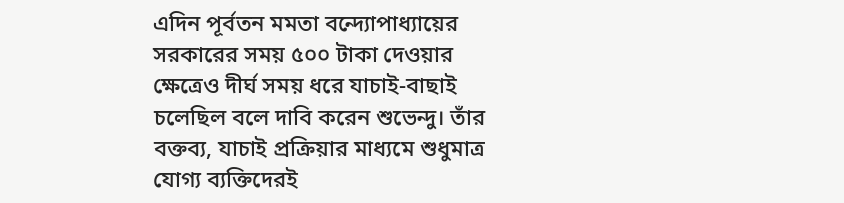এদিন পূর্বতন মমতা বন্দ্যোপাধ্যায়ের সরকারের সময় ৫০০ টাকা দেওয়ার ক্ষেত্রেও দীর্ঘ সময় ধরে যাচাই-বাছাই চলেছিল বলে দাবি করেন শুভেন্দু। তাঁর বক্তব্য, যাচাই প্রক্রিয়ার মাধ্যমে শুধুমাত্র যোগ্য ব্যক্তিদেরই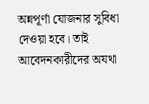অন্নপূর্ণা যোজনার সুবিধা দেওয়া হবে। তাই আবেদনকারীদের অযথা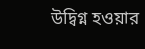উদ্বিগ্ন হওয়ার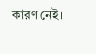কারণ নেই।